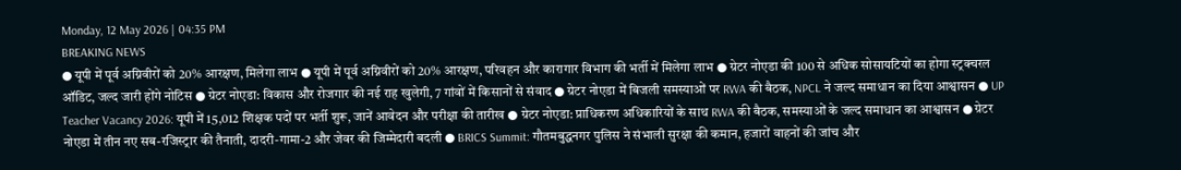Monday, 12 May 2026 | 04:35 PM
BREAKING NEWS
● यूपी में पूर्व अग्निवीरों को 20% आरक्षण, मिलेगा लाभ ● यूपी में पूर्व अग्निवीरों को 20% आरक्षण, परिवहन और कारागार विभाग की भर्ती में मिलेगा लाभ ● ग्रेटर नोएडा की 100 से अधिक सोसायटियों का होगा स्ट्रक्चरल ऑडिट, जल्द जारी होंगे नोटिस ● ग्रेटर नोएडा: विकास और रोजगार की नई राह खुलेगी, 7 गांवों में किसानों से संवाद ● ग्रेटर नोएडा में बिजली समस्याओं पर RWA की बैठक, NPCL ने जल्द समाधान का दिया आश्वासन ● UP Teacher Vacancy 2026: यूपी में 15,012 शिक्षक पदों पर भर्ती शुरू, जानें आवेदन और परीक्षा की तारीख ● ग्रेटर नोएडा: प्राधिकरण अधिकारियों के साथ RWA की बैठक, समस्याओं के जल्द समाधान का आश्वासन ● ग्रेटर नोएडा में तीन नए सब-रजिस्ट्रार की तैनाती, दादरी-गामा-2 और जेवर की जिम्मेदारी बदली ● BRICS Summit: गौतमबुद्धनगर पुलिस ने संभाली सुरक्षा की कमान, हजारों वाहनों की जांच और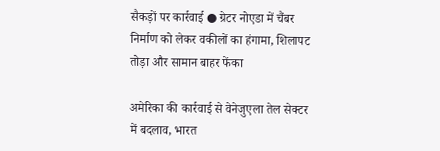सैकड़ों पर कार्रवाई ● ग्रेटर नोएडा में चैंबर निर्माण को लेकर वकीलों का हंगामा, शिलापट तोड़ा और सामान बाहर फेंका

अमेरिका की कार्रवाई से वेनेजुएला तेल सेक्टर में बदलाव, भारत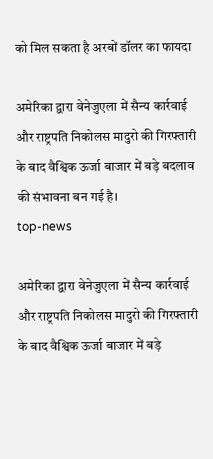को मिल सकता है अरबों डॉलर का फायदा

अमेरिका द्वारा वेनेजुएला में सैन्य कार्रवाई और राष्ट्रपति निकोलस मादुरो की गिरफ्तारी के बाद वैश्विक ऊर्जा बाजार में बड़े बदलाव की संभावना बन गई है।
top-news

अमेरिका द्वारा वेनेजुएला में सैन्य कार्रवाई और राष्ट्रपति निकोलस मादुरो की गिरफ्तारी के बाद वैश्विक ऊर्जा बाजार में बड़े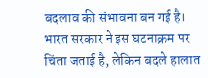बदलाव की संभावना बन गई है। भारत सरकार ने इस घटनाक्रम पर चिंता जताई है, लेकिन बदले हालात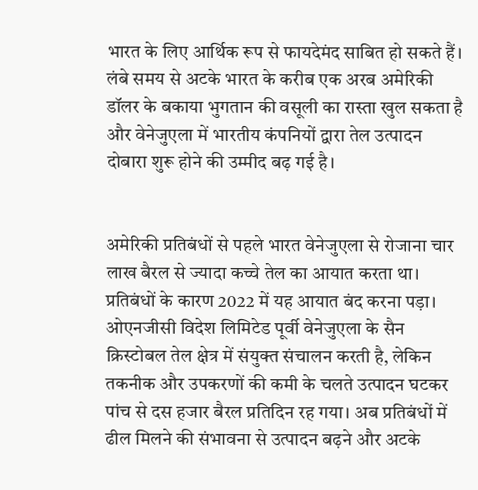भारत के लिए आर्थिक रूप से फायदेमंद साबित हो सकते हैं। लंबे समय से अटके भारत के करीब एक अरब अमेरिकी डॉलर के बकाया भुगतान की वसूली का रास्ता खुल सकता है और वेनेजुएला में भारतीय कंपनियों द्वारा तेल उत्पादन दोबारा शुरू होने की उम्मीद बढ़ गई है।


अमेरिकी प्रतिबंधों से पहले भारत वेनेजुएला से रोजाना चार लाख बैरल से ज्यादा कच्चे तेल का आयात करता था। प्रतिबंधों के कारण 2022 में यह आयात बंद करना पड़ा। ओएनजीसी विदेश लिमिटेड पूर्वी वेनेजुएला के सैन क्रिस्टोबल तेल क्षेत्र में संयुक्त संचालन करती है, लेकिन तकनीक और उपकरणों की कमी के चलते उत्पादन घटकर पांच से दस हजार बैरल प्रतिदिन रह गया। अब प्रतिबंधों में ढील मिलने की संभावना से उत्पादन बढ़ने और अटके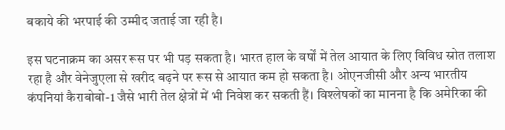बकाये की भरपाई की उम्मीद जताई जा रही है।

इस घटनाक्रम का असर रूस पर भी पड़ सकता है। भारत हाल के वर्षों में तेल आयात के लिए विविध स्रोत तलाश रहा है और वेनेजुएला से खरीद बढ़ने पर रूस से आयात कम हो सकता है। ओएनजीसी और अन्य भारतीय कंपनियां कैराबोबो-1 जैसे भारी तेल क्षेत्रों में भी निवेश कर सकती हैं। विश्लेषकों का मानना है कि अमेरिका की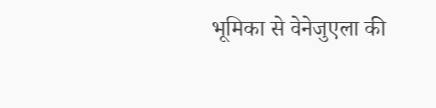भूमिका से वेनेजुएला की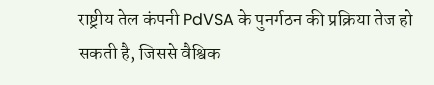राष्ट्रीय तेल कंपनी PdVSA के पुनर्गठन की प्रक्रिया तेज हो सकती है, जिससे वैश्विक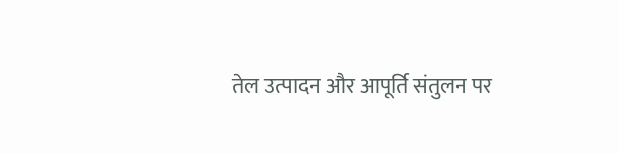तेल उत्पादन और आपूर्ति संतुलन पर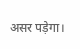असर पड़ेगा।